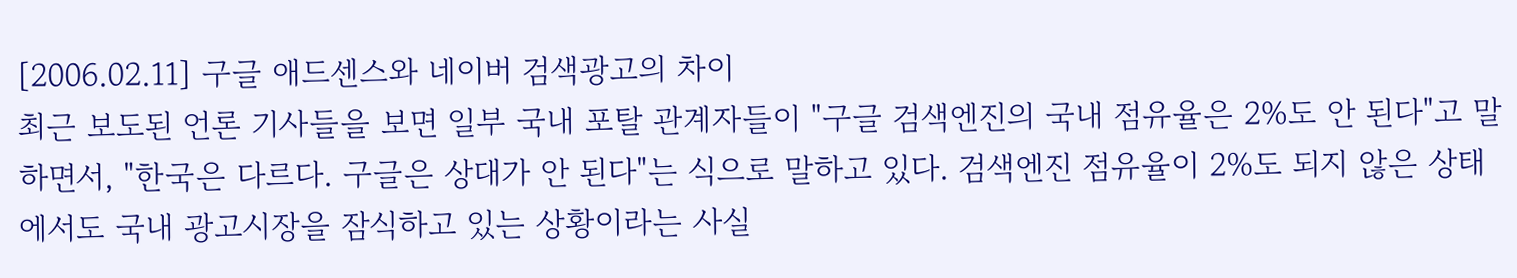[2006.02.11] 구글 애드센스와 네이버 검색광고의 차이
최근 보도된 언론 기사들을 보면 일부 국내 포탈 관계자들이 "구글 검색엔진의 국내 점유율은 2%도 안 된다"고 말하면서, "한국은 다르다. 구글은 상대가 안 된다"는 식으로 말하고 있다. 검색엔진 점유율이 2%도 되지 않은 상태에서도 국내 광고시장을 잠식하고 있는 상황이라는 사실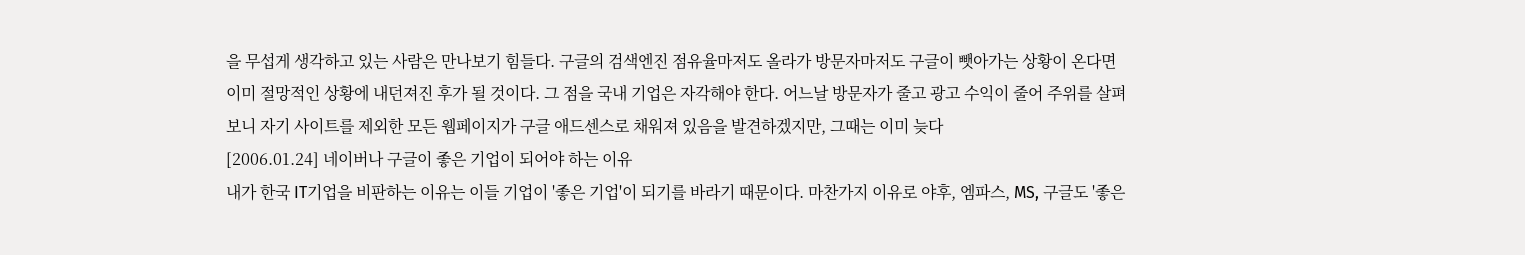을 무섭게 생각하고 있는 사람은 만나보기 힘들다. 구글의 검색엔진 점유율마저도 올라가 방문자마저도 구글이 뺏아가는 상황이 온다면 이미 절망적인 상황에 내던져진 후가 될 것이다. 그 점을 국내 기업은 자각해야 한다. 어느날 방문자가 줄고 광고 수익이 줄어 주위를 살펴보니 자기 사이트를 제외한 모든 웹페이지가 구글 애드센스로 채워져 있음을 발견하겠지만, 그때는 이미 늦다
[2006.01.24] 네이버나 구글이 좋은 기업이 되어야 하는 이유
내가 한국 IT기업을 비판하는 이유는 이들 기업이 '좋은 기업'이 되기를 바라기 때문이다. 마찬가지 이유로 야후, 엠파스, MS, 구글도 '좋은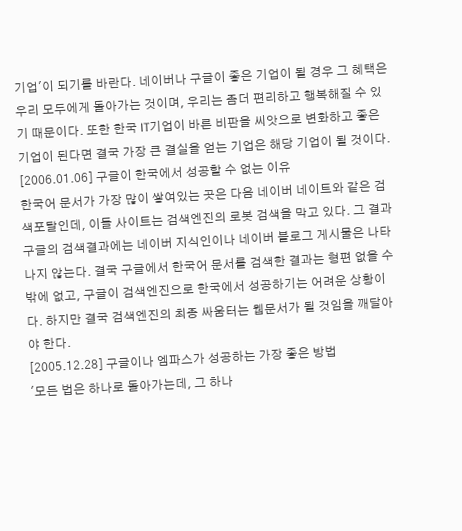기업'이 되기를 바란다. 네이버나 구글이 좋은 기업이 될 경우 그 혜택은 우리 모두에게 돌아가는 것이며, 우리는 좀더 편리하고 행복해질 수 있기 때문이다. 또한 한국 IT기업이 바른 비판을 씨앗으로 변화하고 좋은 기업이 된다면 결국 가장 큰 결실을 얻는 기업은 해당 기업이 될 것이다.
[2006.01.06] 구글이 한국에서 성공할 수 없는 이유
한국어 문서가 가장 많이 쌓여있는 곳은 다음 네이버 네이트와 같은 검색포탈인데, 이들 사이트는 검색엔진의 로봇 검색을 막고 있다. 그 결과 구글의 검색결과에는 네이버 지식인이나 네이버 블로그 게시물은 나타나지 않는다. 결국 구글에서 한국어 문서를 검색한 결과는 형편 없을 수밖에 없고, 구글이 검색엔진으로 한국에서 성공하기는 어려운 상황이다. 하지만 결국 검색엔진의 최종 싸움터는 웹문서가 될 것임을 깨달아야 한다.
[2005.12.28] 구글이나 엠파스가 성공하는 가장 좋은 방법
'모든 법은 하나로 돌아가는데, 그 하나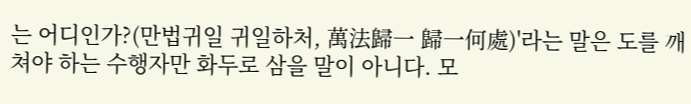는 어디인가?(만법귀일 귀일하처, 萬法歸一 歸一何處)'라는 말은 도를 깨쳐야 하는 수행자만 화두로 삼을 말이 아니다. 모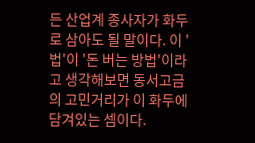든 산업계 종사자가 화두로 삼아도 될 말이다. 이 '법'이 '돈 버는 방법'이라고 생각해보면 동서고금의 고민거리가 이 화두에 담겨있는 셈이다.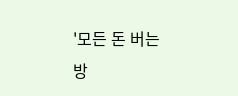'모든 돈 버는 방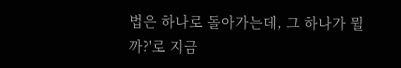법은 하나로 돌아가는데, 그 하나가 뭘까?'로 지금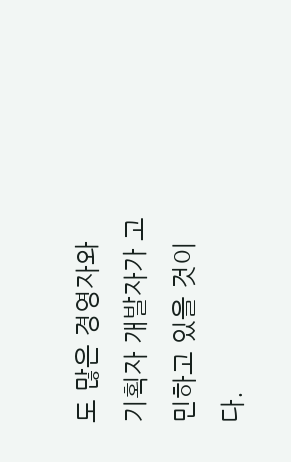도 많은 경영자와 기획자 개발자가 고민하고 있을 것이다.